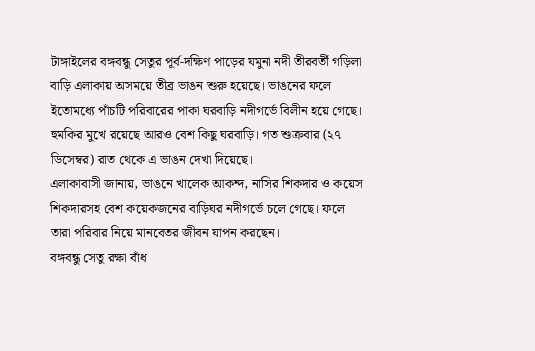টাঙ্গাইলের বঙ্গবন্ধু সেতুর পূর্ব-দক্ষিণ পাড়ের যমুনা নদী তীরবর্তী গড়িলা বাড়ি এলাকায় অসময়ে তীব্র ভাঙন শুরু হয়েছে। ভাঙনের ফলে ইতোমধ্যে পাঁচটি পরিবারের পাকা ঘরবাড়ি নদীগর্ভে বিলীন হয়ে গেছে। হুমকির মুখে রয়েছে আরও বেশ কিছু ঘরবাড়ি। গত শুক্রবার (২৭ ডিসেম্বর) রাত থেকে এ ভাঙন দেখা দিয়েছে।
এলাকাবাসী জানায়, ভাঙনে খালেক আকন্দ, নাসির শিকদার ও কয়েস শিকদারসহ বেশ কয়েকজনের বাড়িঘর নদীগর্ভে চলে গেছে। ফলে তারা পরিবার নিয়ে মানবেতর জীবন যাপন করছেন।
বঙ্গবন্ধু সেতু রক্ষা বাঁধ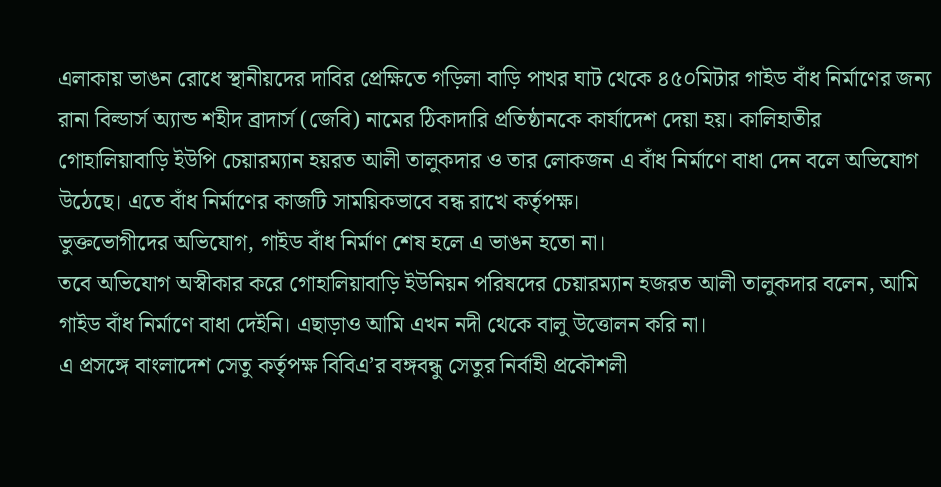এলাকায় ভাঙন রোধে স্থানীয়দের দাবির প্রেক্ষিতে গড়িলা বাড়ি পাথর ঘাট থেকে ৪৫০মিটার গাইড বাঁধ নির্মাণের জন্য রানা বিল্ডার্স অ্যান্ড শহীদ ব্রাদার্স (জেবি) নামের ঠিকাদারি প্রতিষ্ঠানকে কার্যাদেশ দেয়া হয়। কালিহাতীর গোহালিয়াবাড়ি ইউপি চেয়ারম্যান হয়রত আলী তালুকদার ও তার লোকজন এ বাঁধ নির্মাণে বাধা দেন বলে অভিযোগ উঠেছে। এতে বাঁধ নির্মাণের কাজটি সাময়িকভাবে বন্ধ রাখে কর্তৃপক্ষ।
ভুক্তভোগীদের অভিযোগ, গাইড বাঁধ নির্মাণ শেষ হলে এ ভাঙন হতো না।
তবে অভিযোগ অস্বীকার করে গোহালিয়াবাড়ি ইউনিয়ন পরিষদের চেয়ারম্যান হজরত আলী তালুকদার বলেন, আমি গাইড বাঁধ নির্মাণে বাধা দেইনি। এছাড়াও আমি এখন নদী থেকে বালু উত্তোলন করি না।
এ প্রসঙ্গে বাংলাদেশ সেতু কর্তৃপক্ষ বিবিএ’র বঙ্গবন্ধু সেতুর নির্বাহী প্রকৌশলী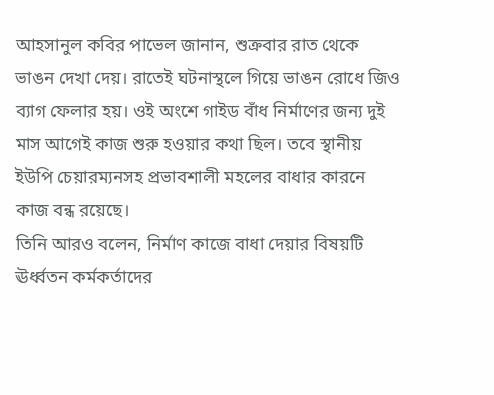আহসানুল কবির পাভেল জানান, শুক্রবার রাত থেকে ভাঙন দেখা দেয়। রাতেই ঘটনাস্থলে গিয়ে ভাঙন রোধে জিও ব্যাগ ফেলার হয়। ওই অংশে গাইড বাঁধ নির্মাণের জন্য দুই মাস আগেই কাজ শুরু হওয়ার কথা ছিল। তবে স্থানীয় ইউপি চেয়ারম্যনসহ প্রভাবশালী মহলের বাধার কারনে কাজ বন্ধ রয়েছে।
তিনি আরও বলেন, নির্মাণ কাজে বাধা দেয়ার বিষয়টি ঊর্ধ্বতন কর্মকর্তাদের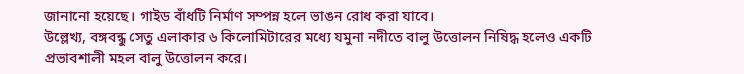জানানো হয়েছে। গাইড বাঁধটি নির্মাণ সম্পন্ন হলে ভাঙন রোধ করা যাবে।
উল্লেখ্য, বঙ্গবন্ধু সেতু এলাকার ৬ কিলোমিটারের মধ্যে যমুনা নদীতে বালু উত্তোলন নিষিদ্ধ হলেও একটি প্রভাবশালী মহল বালু উত্তোলন করে।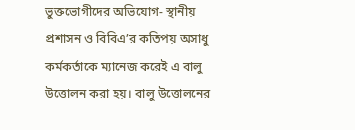ভুক্তভোগীদের অভিযোগ- স্থানীয় প্রশাসন ও বিবিএ’র কতিপয় অসাধু কর্মকর্তাকে ম্যানেজ করেই এ বালু উত্তোলন করা হয়। বালু উত্তোলনের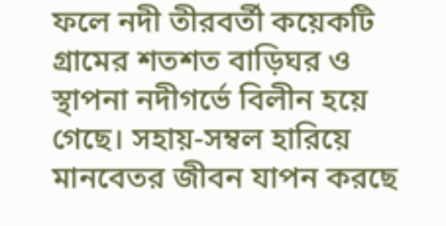ফলে নদী তীরবর্তী কয়েকটি গ্রামের শতশত বাড়িঘর ও স্থাপনা নদীগর্ভে বিলীন হয়ে গেছে। সহায়-সম্বল হারিয়ে মানবেতর জীবন যাপন করছে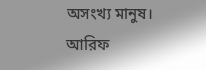অসংখ্য মানুষ।
আরিফ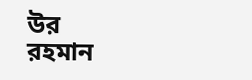উর রহমান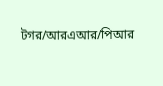টগর/আরএআর/পিআর